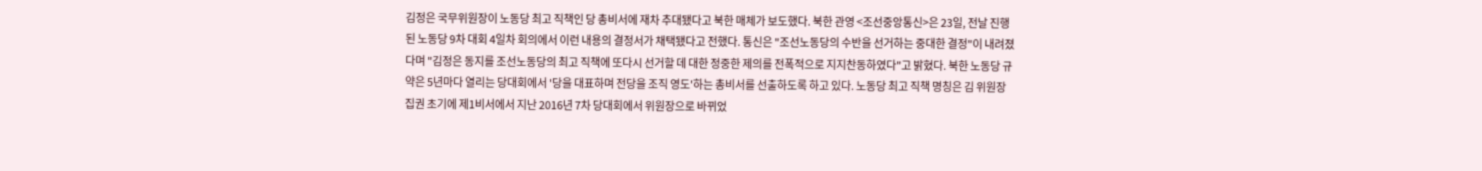김정은 국무위원장이 노동당 최고 직책인 당 총비서에 재차 추대됐다고 북한 매체가 보도했다. 북한 관영 <조선중앙통신>은 23일, 전날 진행된 노동당 9차 대회 4일차 회의에서 이런 내용의 결정서가 채택됐다고 전했다. 통신은 "조선노동당의 수반을 선거하는 중대한 결정"이 내려졌다며 "김정은 동지를 조선노동당의 최고 직책에 또다시 선거할 데 대한 정중한 제의를 전폭적으로 지지찬동하였다"고 밝혔다. 북한 노동당 규약은 5년마다 열리는 당대회에서 '당을 대표하며 전당을 조직 영도'하는 총비서를 선출하도록 하고 있다. 노동당 최고 직책 명칭은 김 위원장 집권 초기에 제1비서에서 지난 2016년 7차 당대회에서 위원장으로 바뀌었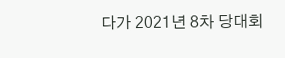다가 2021년 8차 당대회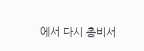에서 다시 총비서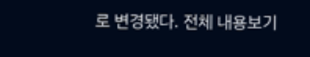로 변경됐다. 전체 내용보기